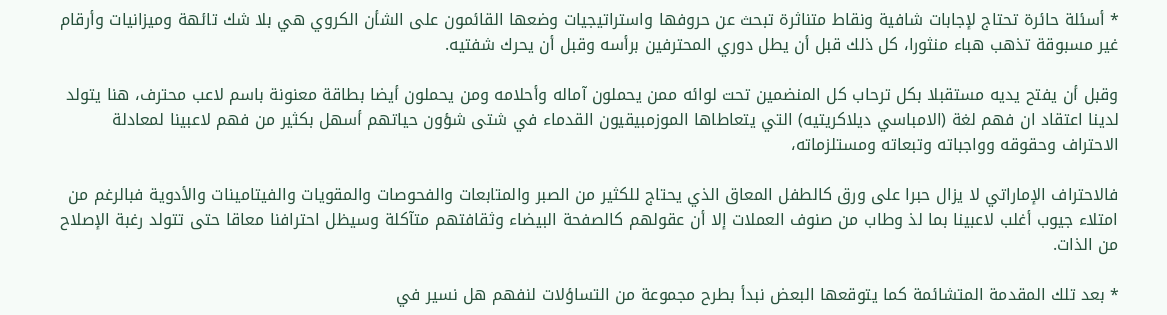* أسئلة حائرة تحتاج لإجابات شافية ونقاط متناثرة تبحث عن حروفها واستراتيجيات وضعها القائمون على الشأن الكروي هي بلا شك تائهة وميزانيات وأرقام غير مسبوقة تذهب هباء منثورا، كل ذلك قبل أن يطل دوري المحترفين برأسه وقبل أن يحرك شفتيه.

وقبل أن يفتح يديه مستقبلا بكل ترحاب كل المنضمين تحت لوائه ممن يحملون آماله وأحلامه ومن يحملون أيضا بطاقة معنونة باسم لاعب محترف، هنا يتولد لدينا اعتقاد ان فهم لغة (الامباسي ديلاكريتيه) التي يتعاطاها الموزمبيقيون القدماء في شتى شؤون حياتهم أسهل بكثير من فهم لاعبينا لمعادلة الاحتراف وحقوقه وواجباته وتبعاته ومستلزماته،

فالاحتراف الإماراتي لا يزال حبرا على ورق كالطفل المعاق الذي يحتاج للكثير من الصبر والمتابعات والفحوصات والمقويات والفيتامينات والأدوية فبالرغم من امتلاء جيوب أغلب لاعبينا بما لذ وطاب من صنوف العملات إلا أن عقولهم كالصفحة البيضاء وثقافتهم متآكلة وسيظل احترافنا معاقا حتى تتولد رغبة الإصلاح من الذات.

* بعد تلك المقدمة المتشائمة كما يتوقعها البعض نبدأ بطرح مجموعة من التساؤلات لنفهم هل نسير في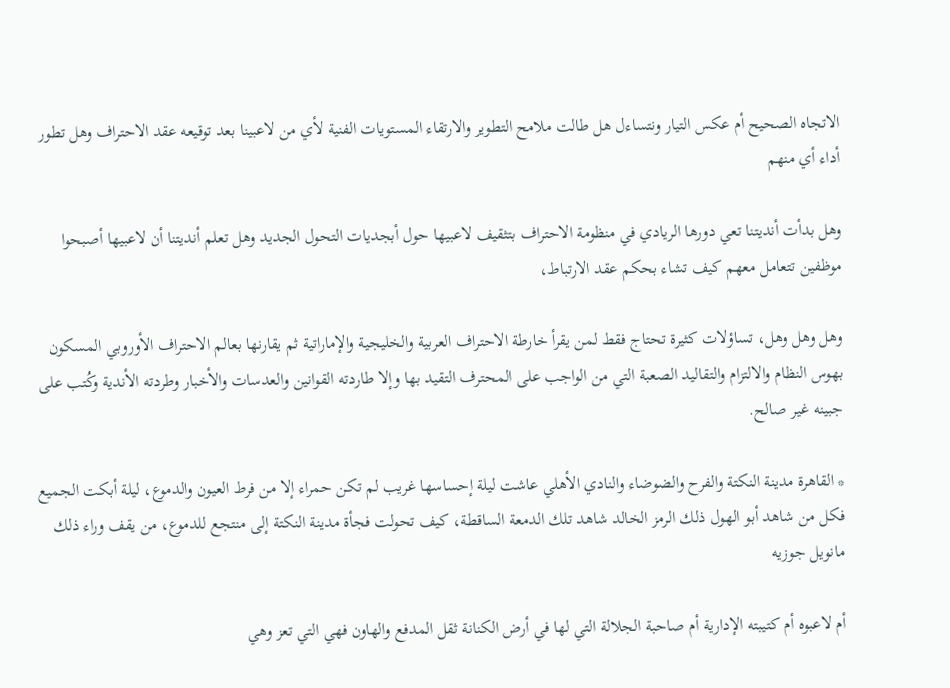الاتجاه الصحيح أم عكس التيار ونتساءل هل طالت ملامح التطوير والارتقاء المستويات الفنية لأي من لاعبينا بعد توقيعه عقد الاحتراف وهل تطور أداء أي منهم

وهل بدأت أنديتنا تعي دورها الريادي في منظومة الاحتراف بتثقيف لاعبيها حول أبجديات التحول الجديد وهل تعلم أنديتنا أن لاعبيها أصبحوا موظفين تتعامل معهم كيف تشاء بحكم عقد الارتباط،

وهل وهل وهل، تساؤلات كثيرة تحتاج فقط لمن يقرأ خارطة الاحتراف العربية والخليجية والإماراتية ثم يقارنها بعالم الاحتراف الأوروبي المسكون بهوس النظام والالتزام والتقاليد الصعبة التي من الواجب على المحترف التقيد بها وإلا طاردته القوانين والعدسات والأخبار وطردته الأندية وكُتب على جبينه غير صالح.

* القاهرة مدينة النكتة والفرح والضوضاء والنادي الأهلي عاشت ليلة إحساسها غريب لم تكن حمراء إلا من فرط العيون والدموع، ليلة أبكت الجميع فكل من شاهد أبو الهول ذلك الرمز الخالد شاهد تلك الدمعة الساقطة، كيف تحولت فجأة مدينة النكتة إلى منتجع للدموع، من يقف وراء ذلك مانويل جوزيه

أم لاعبوه أم كتيبته الإدارية أم صاحبة الجلالة التي لها في أرض الكنانة ثقل المدفع والهاون فهي التي تعز وهي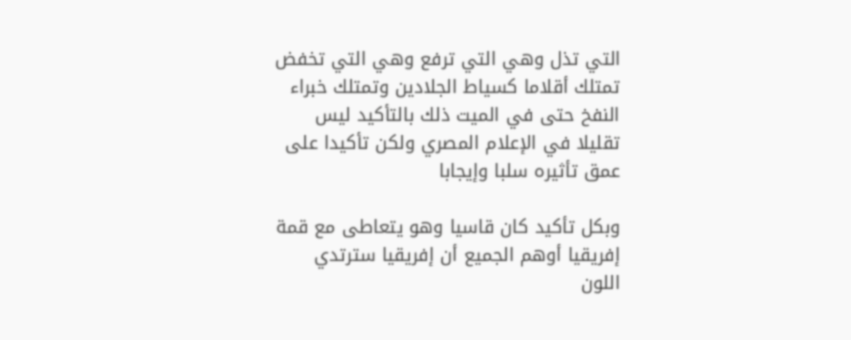التي تذل وهي التي ترفع وهي التي تخفض تمتلك أقلاما كسياط الجلادين وتمتلك خبراء النفخ حتى في الميت ذلك بالتأكيد ليس تقليلا في الإعلام المصري ولكن تأكيدا على عمق تأثيره سلبا وإيجابا

وبكل تأكيد كان قاسيا وهو يتعاطى مع قمة إفريقيا أوهم الجميع أن إفريقيا سترتدي اللون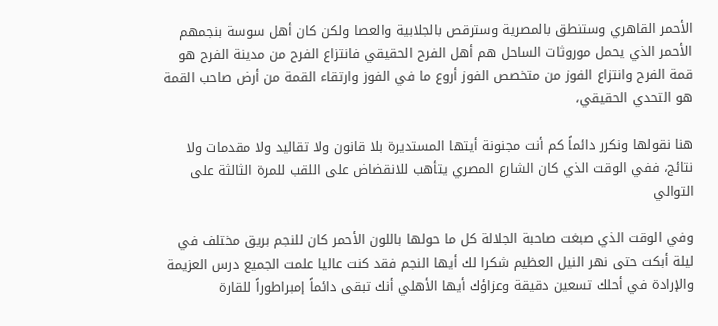الأحمر القاهري وستنطق بالمصرية وسترقص بالجلابية والعصا ولكن كان أهل سوسة بنجمهم الأحمر الذي يحمل موروثات الساحل هم أهل الفرح الحقيقي فانتزاع الفرح من مدينة الفرح هو قمة الفرح وانتزاع الفوز من متخصص الفوز أروع ما في الفوز وارتقاء القمة من أرض صاحب القمة هو التحدي الحقيقي،

هنا نقولها ونكرر دائماً كم أنت مجنونة أيتها المستديرة بلا قانون ولا تقاليد ولا مقدمات ولا نتائج، ففي الوقت الذي كان الشارع المصري يتأهب للانقضاض على اللقب للمرة الثالثة على التوالي

وفي الوقت الذي صبغت صاحبة الجلالة كل ما حولها باللون الأحمر كان للنجم بريق مختلف في ليلة أبكت حتى نهر النيل العظيم شكرا لك أيها النجم فقد كنت عاليا علمت الجميع درس العزيمة والإرادة في أحلك تسعين دقيقة وعزاؤك أيها الأهلي أنك تبقى دائماً إمبراطوراً للقارة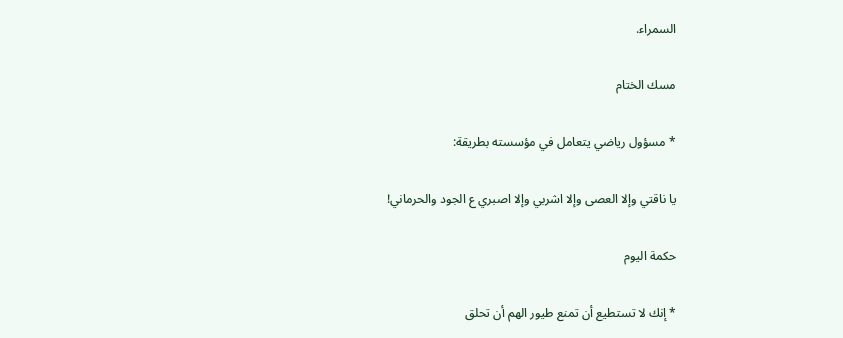السمراء.

مسك الختام

* مسؤول رياضي يتعامل في مؤسسته بطريقة:

يا ناقتي وإلا العصى وإلا اشربي وإلا اصبري ع الجود والحرماني!

حكمة اليوم

* إنك لا تستطيع أن تمنع طيور الهم أن تحلق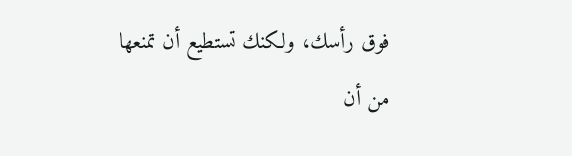فوق رأسك، ولكنك تستطيع أن تمنعها من أن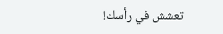تعشش في رأسك!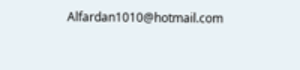Alfardan1010@hotmail.com